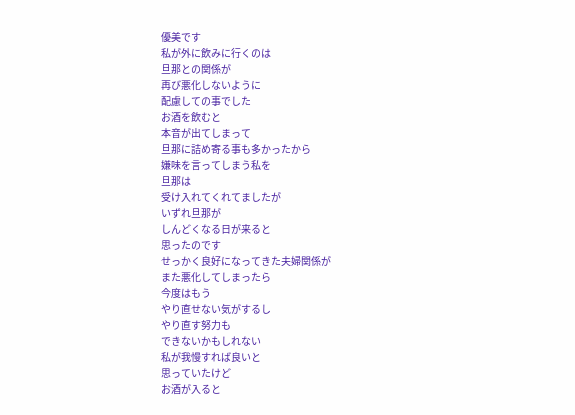優美です
私が外に飲みに行くのは
旦那との関係が
再び悪化しないように
配慮しての事でした
お酒を飲むと
本音が出てしまって
旦那に詰め寄る事も多かったから
嫌味を言ってしまう私を
旦那は
受け入れてくれてましたが
いずれ旦那が
しんどくなる日が来ると
思ったのです
せっかく良好になってきた夫婦関係が
また悪化してしまったら
今度はもう
やり直せない気がするし
やり直す努力も
できないかもしれない
私が我慢すれば良いと
思っていたけど
お酒が入ると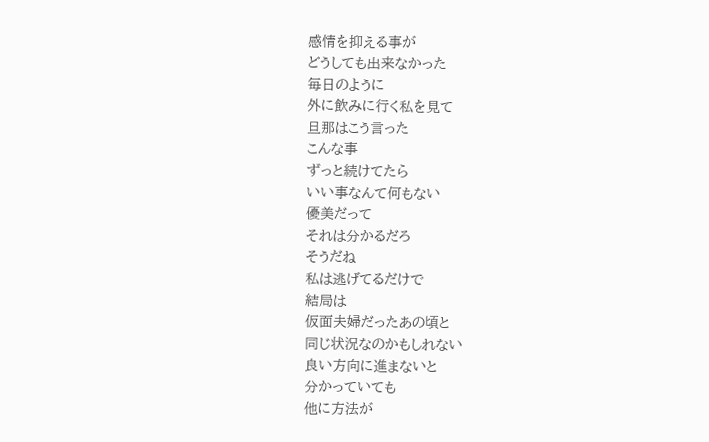感情を抑える事が
どうしても出来なかった
毎日のように
外に飲みに行く私を見て
旦那はこう言った
こんな事
ずっと続けてたら
いい事なんて何もない
優美だって
それは分かるだろ
そうだね
私は逃げてるだけで
結局は
仮面夫婦だったあの頃と
同じ状況なのかもしれない
良い方向に進まないと
分かっていても
他に方法が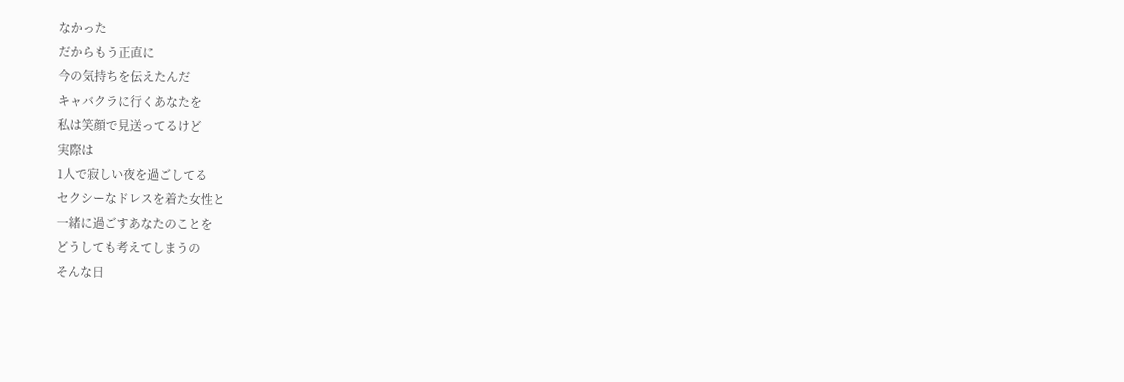なかった
だからもう正直に
今の気持ちを伝えたんだ
キャバクラに行くあなたを
私は笑顔で見送ってるけど
実際は
1人で寂しい夜を過ごしてる
セクシーなドレスを着た女性と
一緒に過ごすあなたのことを
どうしても考えてしまうの
そんな日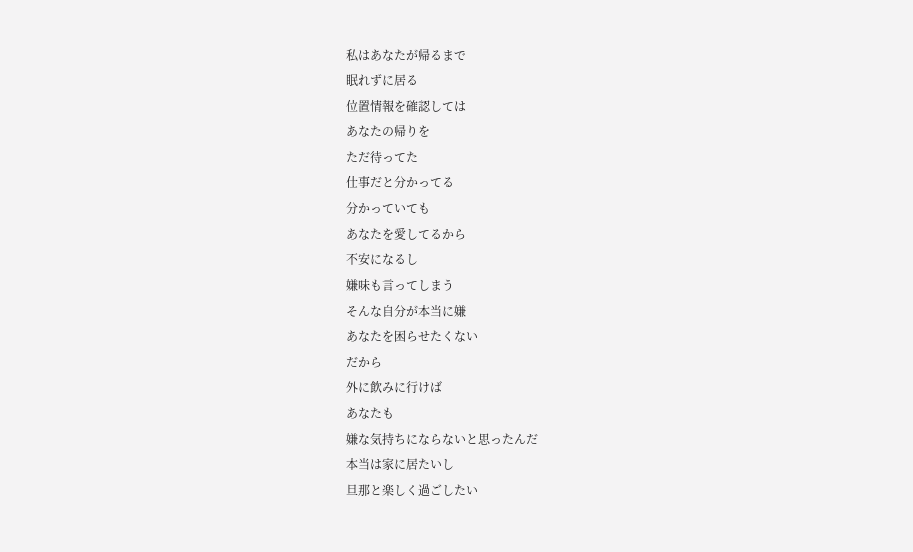私はあなたが帰るまで
眠れずに居る
位置情報を確認しては
あなたの帰りを
ただ待ってた
仕事だと分かってる
分かっていても
あなたを愛してるから
不安になるし
嫌味も言ってしまう
そんな自分が本当に嫌
あなたを困らせたくない
だから
外に飲みに行けば
あなたも
嫌な気持ちにならないと思ったんだ
本当は家に居たいし
旦那と楽しく過ごしたい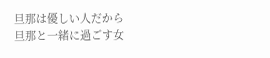旦那は優しい人だから
旦那と一緒に過ごす女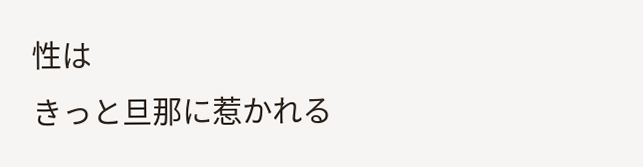性は
きっと旦那に惹かれる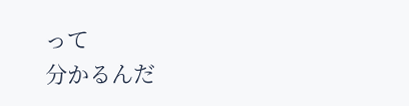って
分かるんだ